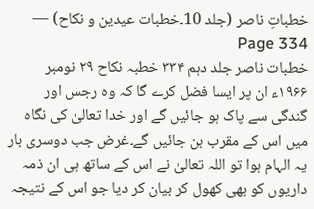خطباتِ ناصر (جلد 10۔خطبات عیدین و نکاح) — Page 334
خطبات ناصر جلد دہم ۳۳۴ خطبہ نکاح ۲۹ نومبر ۱۹۶۶ء ان پر ایسا فضل کرے گا کہ وہ رجس اور گندگی سے پاک ہو جائیں گے اور خدا تعالیٰ کی نگاہ میں اس کے مقرب بن جائیں گے۔غرض جب دوسری بار یہ الہام ہوا تو اللہ تعالیٰ نے اس کے ساتھ ہی ان ذمہ داریوں کو بھی کھول کر بیان کر دیا جو اس کے نتیجہ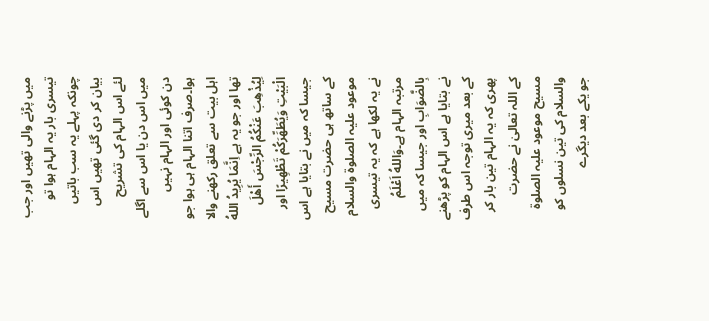میں پڑنے والی تھیں اور جب تیسری بار یہ الہام ہوا تو چونکہ پہلے یہ سب باتیں بیان کر دی گئی تھیں اس لئے اس الہام کی تشریح میں اس دن یا اس سے اگلے دن کوئی اور الہام نہیں ہوا۔صرف اتنا الہام ہی ہوا جو اہل بیت سے تعلق رکھنے والا تھا اور جو یہ ہے اِنَّمَا يُرِيدُ اللهُ لِيُذْهِبَ عَنْكُمُ الرِّجْسَ أَهْلَ الْبَيْتِ وَيُطَهِّرَكُمْ تَطْهِيرًا اور جیسا کہ میں نے بتایا ہے اس کے ساتھ ہی حضرت مسیح موعود علیہ الصلوۃ والسلام نے یہ لکھا ہے کہ یہ تیسری مرتبہ الہام ہے۔وَاللهُ اَعْلَمُ بِالضَّوَابِ اور جیسا کہ میں نے بتایا ہے اس الہام کو پڑھنے کے بعد میری توجہ اس طرف پھری کہ یہ الہام تین بار کر کے اللہ تعالیٰ نے حضرت مسیح موعود علیہ الصلوۃ والسلام کی تین نسلوں کو جو یکے بعد دیگرے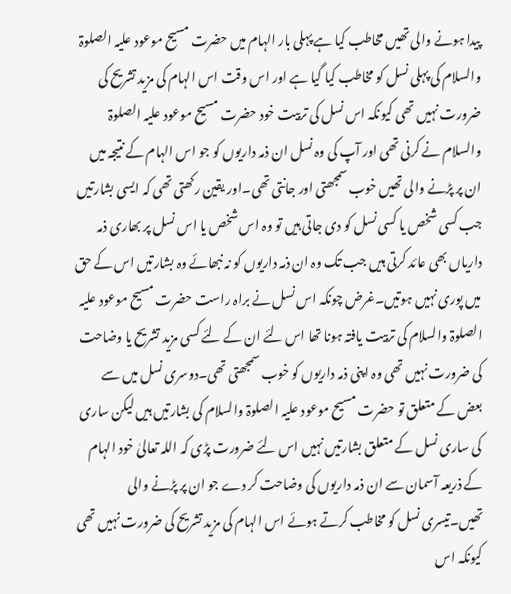پیدا ہونے والی تھیں مخاطب کیا ہے پہلی بار الہام میں حضرت مسیح موعود علیہ الصلوۃ والسلام کی پہلی نسل کو مخاطب کیا گیا ہے اور اس وقت اس الہام کی مزید تشریح کی ضرورت نہیں تھی کیونکہ اس نسل کی تربیت خود حضرت مسیح موعود علیہ الصلوۃ والسلام نے کرنی تھی اور آپ کی وہ نسل ان ذمہ داریوں کو جو اس الہام کے نتیجہ میں ان پر پڑنے والی تھیں خوب سمجھتی اور جانتی تھی۔اور یقین رکھتی تھی کہ ایسی بشارتیں جب کسی شخص یا کسی نسل کو دی جاتی ہیں تو وہ اس شخص یا اس نسل پر بھاری ذمہ داریاں بھی عائد کرتی ہیں جب تک وہ ان ذمہ داریوں کو نہ نبھائے وہ بشارتیں اس کے حق میں پوری نہیں ہوتیں۔غرض چونکہ اس نسل نے براہ راست حضرت مسیح موعود علیہ الصلوۃ والسلام کی تربیت یافتہ ہونا تھا اس لئے ان کے لئے کسی مزید تشریح یا وضاحت کی ضرورت نہیں تھی وہ اپنی ذمہ داریوں کو خوب سمجھتی تھی۔دوسری نسل میں سے بعض کے متعلق تو حضرت مسیح موعود علیہ الصلوۃ والسلام کی بشارتیں ہیں لیکن ساری کی ساری نسل کے متعلق بشارتیں نہیں اس لئے ضرورت پڑی کہ اللہ تعالیٰ خود الہام کے ذریعہ آسمان سے ان ذمہ داریوں کی وضاحت کر دے جو ان پر پڑنے والی تھیں۔تیسری نسل کو مخاطب کرتے ہوئے اس الہام کی مزید تشریح کی ضرورت نہیں تھی کیونکہ اس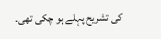کی تشریح پہلے ہو چکی تھی۔